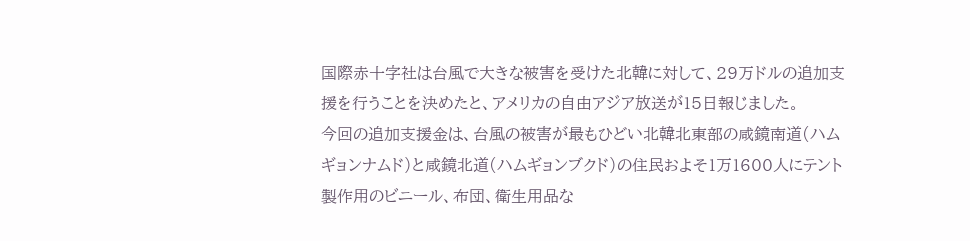国際赤十字社は台風で大きな被害を受けた北韓に対して、29万ドルの追加支援を行うことを決めたと、アメリカの自由アジア放送が15日報じました。
今回の追加支援金は、台風の被害が最もひどい北韓北東部の咸鏡南道(ハムギョンナムド)と咸鏡北道(ハムギョンブクド)の住民およそ1万1600人にテント製作用のビニール、布団、衛生用品な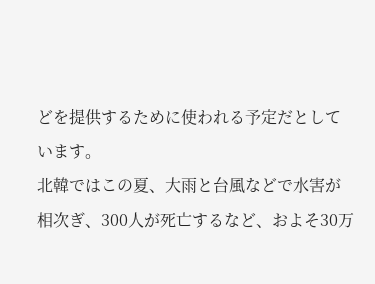どを提供するために使われる予定だとしています。
北韓ではこの夏、大雨と台風などで水害が相次ぎ、300人が死亡するなど、およそ30万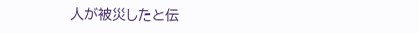人が被災したと伝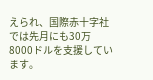えられ、国際赤十字社では先月にも30万8000ドルを支援しています。